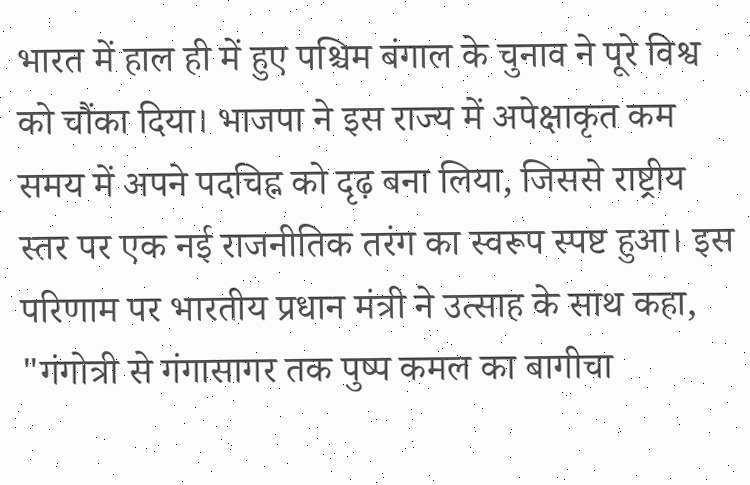भारत में हाल ही में हुए पश्चिम बंगाल के चुनाव ने पूरे विश्व को चौंका दिया। भाजपा ने इस राज्य में अपेक्षाकृत कम समय में अपने पदचिह्न को दृढ़ बना लिया, जिससे राष्ट्रीय स्तर पर एक नई राजनीतिक तरंग का स्वरूप स्पष्ट हुआ। इस परिणाम पर भारतीय प्रधान मंत्री ने उत्साह के साथ कहा, "गंगोत्री से गंगासागर तक पुष्प कमल का बागीचा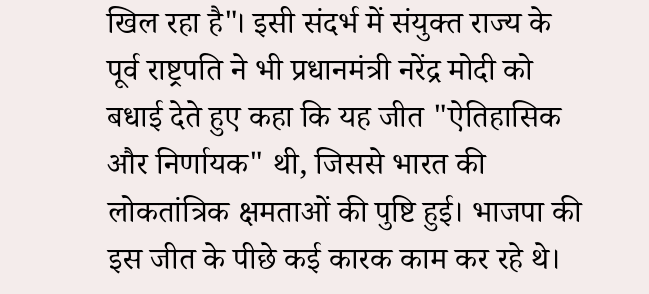खिल रहा है"। इसी संदर्भ में संयुक्त राज्य के पूर्व राष्ट्रपति ने भी प्रधानमंत्री नरेंद्र मोदी को बधाई देते हुए कहा कि यह जीत "ऐतिहासिक और निर्णायक" थी, जिससे भारत की लोकतांत्रिक क्षमताओं की पुष्टि हुई। भाजपा की इस जीत के पीछे कई कारक काम कर रहे थे।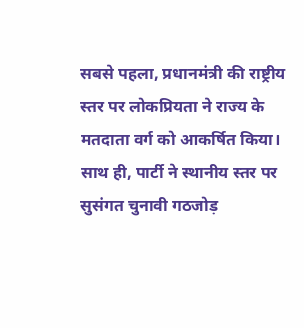सबसे पहला, प्रधानमंत्री की राष्ट्रीय स्तर पर लोकप्रियता ने राज्य के मतदाता वर्ग को आकर्षित किया। साथ ही, पार्टी ने स्थानीय स्तर पर सुसंगत चुनावी गठजोड़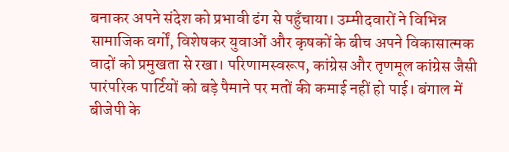बनाकर अपने संदेश को प्रभावी ढंग से पहुँचाया। उम्मीदवारों ने विभिन्न सामाजिक वर्गों, विशेषकर युवाओं और कृषकों के बीच अपने विकासात्मक वादों को प्रमुखता से रखा। परिणामस्वरूप, कांग्रेस और तृणमूल कांग्रेस जैसी पारंपरिक पार्टियों को बड़े पैमाने पर मतों की कमाई नहीं हो पाई। बंगाल में बीजेपी के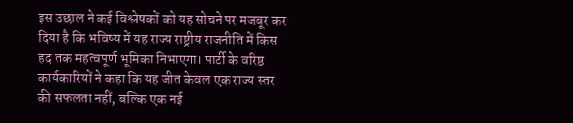इस उछाल ने कई विश्लेषकों को यह सोचने पर मजबूर कर दिया है कि भविष्य में यह राज्य राष्ट्रीय राजनीति में किस हद तक महत्वपूर्ण भूमिका निभाएगा। पार्टी के वरिष्ठ कार्यकारियों ने कहा कि यह जीत केवल एक राज्य स्तर की सफलता नहीं, बल्कि एक नई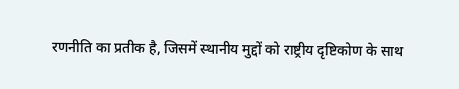रणनीति का प्रतीक है, जिसमें स्थानीय मुद्दों को राष्ट्रीय दृष्टिकोण के साथ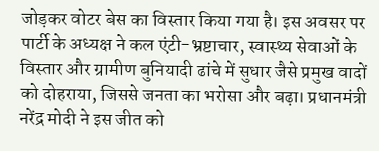जोड़कर वोटर बेस का विस्तार किया गया है। इस अवसर पर पार्टी के अध्यक्ष ने कल एंटी-भ्रष्टाचार, स्वास्थ्य सेवाओं के विस्तार और ग्रामीण बुनियादी ढांचे में सुधार जैसे प्रमुख वादों को दोहराया, जिससे जनता का भरोसा और बढ़ा। प्रधानमंत्री नरेंद्र मोदी ने इस जीत को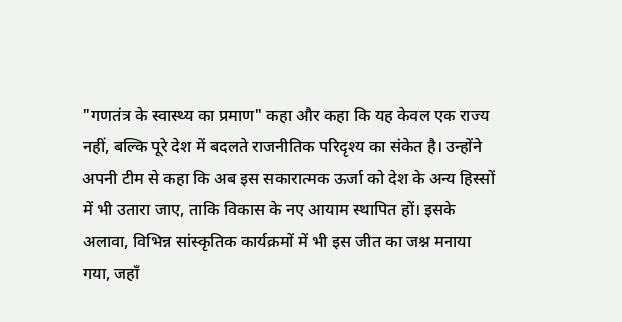"गणतंत्र के स्वास्थ्य का प्रमाण" कहा और कहा कि यह केवल एक राज्य नहीं, बल्कि पूरे देश में बदलते राजनीतिक परिदृश्य का संकेत है। उन्होंने अपनी टीम से कहा कि अब इस सकारात्मक ऊर्जा को देश के अन्य हिस्सों में भी उतारा जाए, ताकि विकास के नए आयाम स्थापित हों। इसके अलावा, विभिन्न सांस्कृतिक कार्यक्रमों में भी इस जीत का जश्न मनाया गया, जहाँ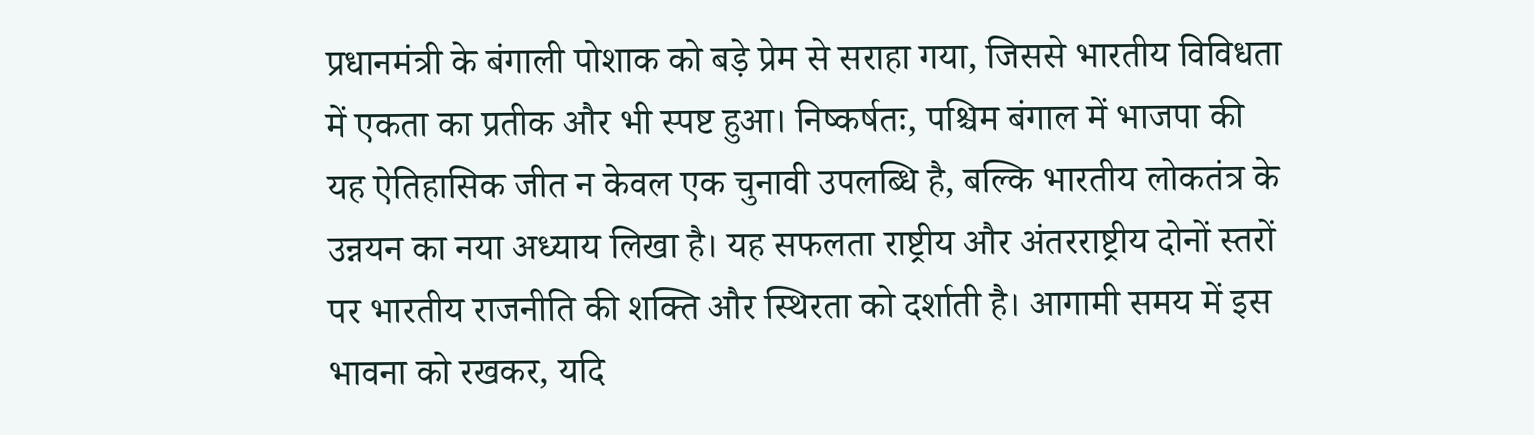प्रधानमंत्री के बंगाली पोशाक को बड़े प्रेम से सराहा गया, जिससे भारतीय विविधता में एकता का प्रतीक और भी स्पष्ट हुआ। निष्कर्षतः, पश्चिम बंगाल में भाजपा की यह ऐतिहासिक जीत न केवल एक चुनावी उपलब्धि है, बल्कि भारतीय लोकतंत्र के उन्नयन का नया अध्याय लिखा है। यह सफलता राष्ट्रीय और अंतरराष्ट्रीय दोनों स्तरों पर भारतीय राजनीति की शक्ति और स्थिरता को दर्शाती है। आगामी समय में इस भावना को रखकर, यदि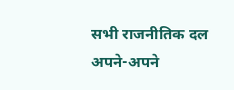सभी राजनीतिक दल अपने-अपने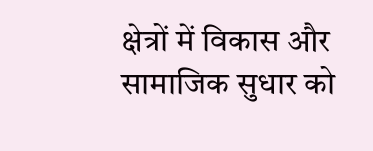क्षेत्रों में विकास और सामाजिक सुधार को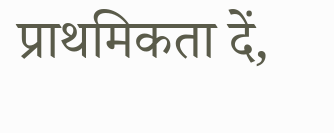प्राथमिकता दें,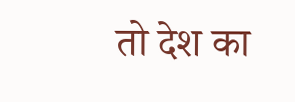तो देश का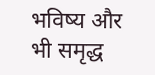भविष्य और भी समृद्ध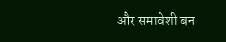और समावेशी बन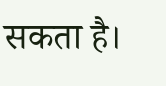सकता है।